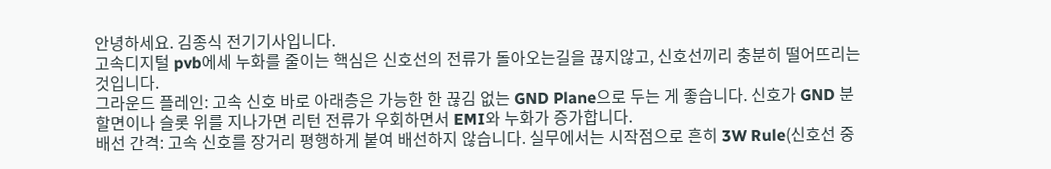안녕하세요. 김종식 전기기사입니다.
고속디지털 pvb에세 누화를 줄이는 핵심은 신호선의 전류가 돌아오는길을 끊지않고, 신호선끼리 충분히 떨어뜨리는 것입니다.
그라운드 플레인: 고속 신호 바로 아래층은 가능한 한 끊김 없는 GND Plane으로 두는 게 좋습니다. 신호가 GND 분할면이나 슬롯 위를 지나가면 리턴 전류가 우회하면서 EMI와 누화가 증가합니다.
배선 간격: 고속 신호를 장거리 평행하게 붙여 배선하지 않습니다. 실무에서는 시작점으로 흔히 3W Rule(신호선 중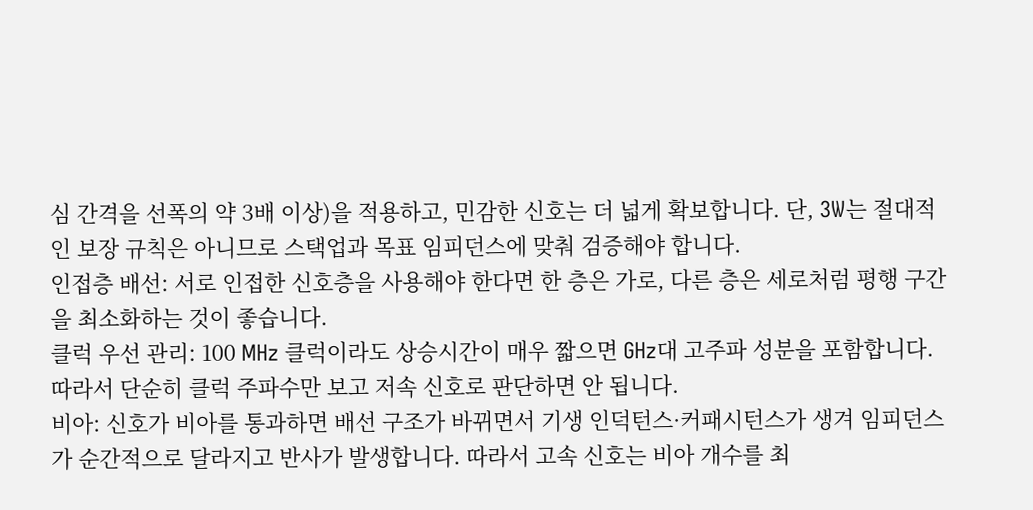심 간격을 선폭의 약 3배 이상)을 적용하고, 민감한 신호는 더 넓게 확보합니다. 단, 3W는 절대적인 보장 규칙은 아니므로 스택업과 목표 임피던스에 맞춰 검증해야 합니다.
인접층 배선: 서로 인접한 신호층을 사용해야 한다면 한 층은 가로, 다른 층은 세로처럼 평행 구간을 최소화하는 것이 좋습니다.
클럭 우선 관리: 100 MHz 클럭이라도 상승시간이 매우 짧으면 GHz대 고주파 성분을 포함합니다. 따라서 단순히 클럭 주파수만 보고 저속 신호로 판단하면 안 됩니다.
비아: 신호가 비아를 통과하면 배선 구조가 바뀌면서 기생 인덕턴스·커패시턴스가 생겨 임피던스가 순간적으로 달라지고 반사가 발생합니다. 따라서 고속 신호는 비아 개수를 최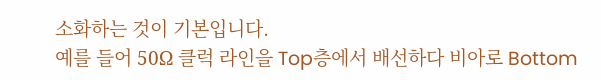소화하는 것이 기본입니다.
예를 들어 50Ω 클럭 라인을 Top층에서 배선하다 비아로 Bottom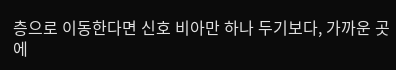층으로 이동한다면 신호 비아만 하나 두기보다, 가까운 곳에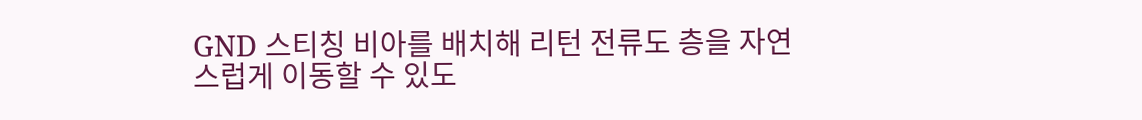GND 스티칭 비아를 배치해 리턴 전류도 층을 자연스럽게 이동할 수 있도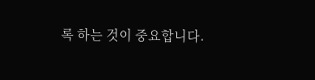록 하는 것이 중요합니다.